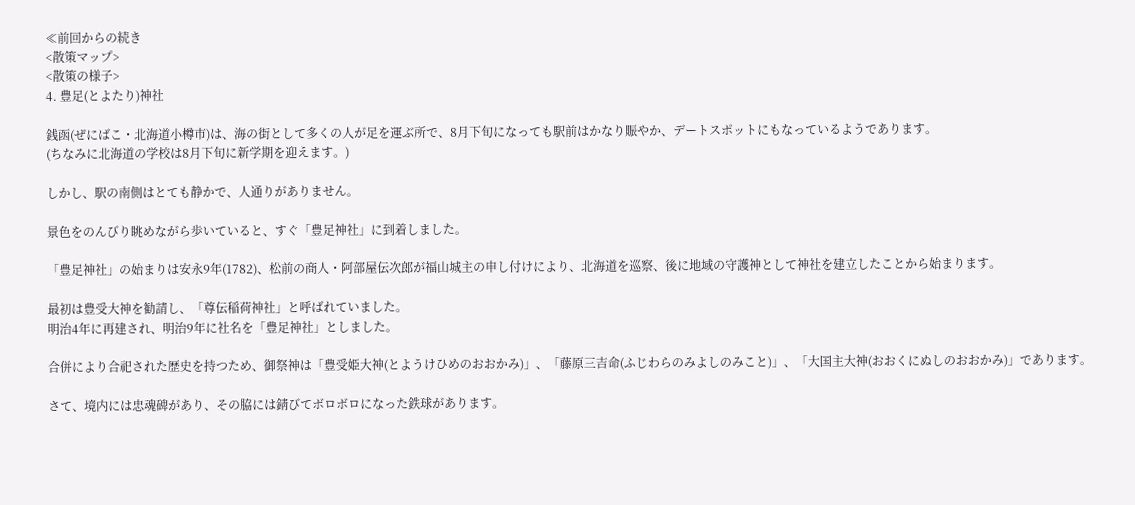≪前回からの続き
<散策マップ>
<散策の様子>
4. 豊足(とよたり)神社

銭函(ぜにばこ・北海道小樽市)は、海の街として多くの人が足を運ぶ所で、8月下旬になっても駅前はかなり賑やか、デートスポットにもなっているようであります。
(ちなみに北海道の学校は8月下旬に新学期を迎えます。)

しかし、駅の南側はとても静かで、人通りがありません。

景色をのんびり眺めながら歩いていると、すぐ「豊足神社」に到着しました。

「豊足神社」の始まりは安永9年(1782)、松前の商人・阿部屋伝次郎が福山城主の申し付けにより、北海道を巡察、後に地域の守護神として神社を建立したことから始まります。

最初は豊受大神を勧請し、「尊伝稲荷神社」と呼ばれていました。
明治4年に再建され、明治9年に社名を「豊足神社」としました。

合併により合祀された歴史を持つため、御祭神は「豊受姫大神(とようけひめのおおかみ)」、「藤原三吉命(ふじわらのみよしのみこと)」、「大国主大神(おおくにぬしのおおかみ)」であります。

さて、境内には忠魂碑があり、その脇には錆びてボロボロになった鉄球があります。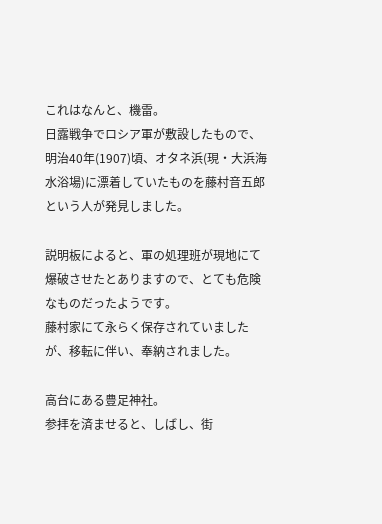これはなんと、機雷。
日露戦争でロシア軍が敷設したもので、明治40年(1907)頃、オタネ浜(現・大浜海水浴場)に漂着していたものを藤村音五郎という人が発見しました。

説明板によると、軍の処理班が現地にて爆破させたとありますので、とても危険なものだったようです。
藤村家にて永らく保存されていましたが、移転に伴い、奉納されました。

高台にある豊足神社。
参拝を済ませると、しばし、街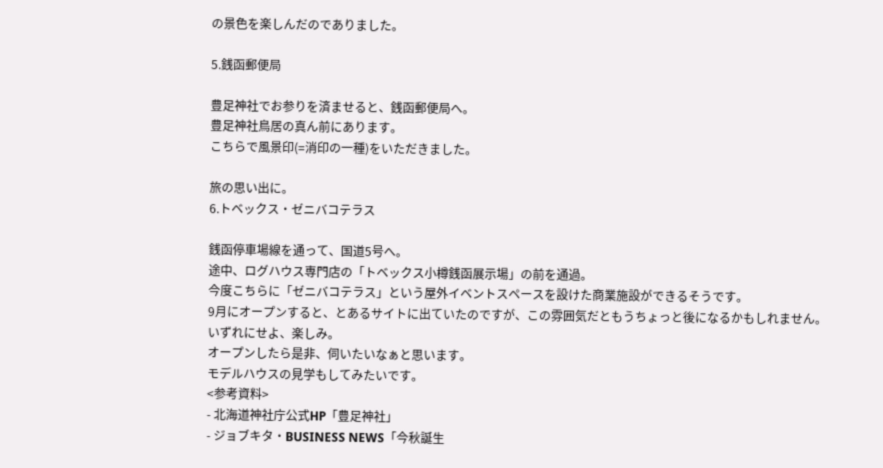の景色を楽しんだのでありました。

5.銭函郵便局

豊足神社でお参りを済ませると、銭函郵便局へ。
豊足神社鳥居の真ん前にあります。
こちらで風景印(=消印の一種)をいただきました。

旅の思い出に。
6.トベックス・ゼニバコテラス

銭函停車場線を通って、国道5号へ。
途中、ログハウス専門店の「トベックス小樽銭函展示場」の前を通過。
今度こちらに「ゼニバコテラス」という屋外イベントスペースを設けた商業施設ができるそうです。
9月にオープンすると、とあるサイトに出ていたのですが、この雰囲気だともうちょっと後になるかもしれません。
いずれにせよ、楽しみ。
オープンしたら是非、伺いたいなぁと思います。
モデルハウスの見学もしてみたいです。
<参考資料>
- 北海道神社庁公式HP「豊足神社」
- ジョブキタ・BUSINESS NEWS「今秋誕生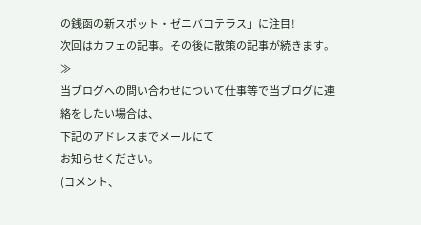の銭函の新スポット・ゼニバコテラス」に注目!
次回はカフェの記事。その後に散策の記事が続きます。≫
当ブログへの問い合わせについて仕事等で当ブログに連絡をしたい場合は、
下記のアドレスまでメールにて
お知らせください。
(コメント、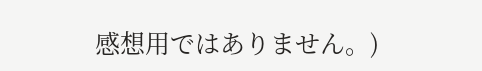感想用ではありません。)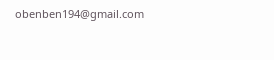obenben194@gmail.com